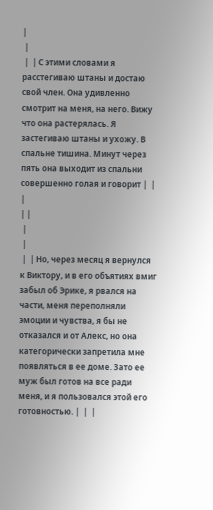|
 |
 |  | С этими словами я расстегиваю штаны и достаю свой член. Она удивленно смотрит на меня, на него. Вижу что она растерялась. Я застегиваю штаны и ухожу. В спальне тишина. Минут через пять она выходит из спальни совершенно голая и говорит |  |  |
| |
 |
 |
 |  | Но, через месяц я вернулся к Виктору, и в его объятиях вмиг забыл об Эрике, я рвался на части, меня переполняли эмоции и чувства, я бы не отказался и от Алекс, но она категорически запретила мне появляться в ее доме. Зато ее муж был готов на все ради меня, и я пользовался этой его готовностью. |  |  |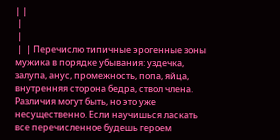| |
 |
 |
 |  | Перечислю типичные эрогенные зоны мужика в порядке убывания: уздечка, залупа, анус, промежность, попа, яйца, внутренняя сторона бедра, ствол члена. Различия могут быть, но это уже несущественно. Если научишься ласкать все перечисленное будешь героем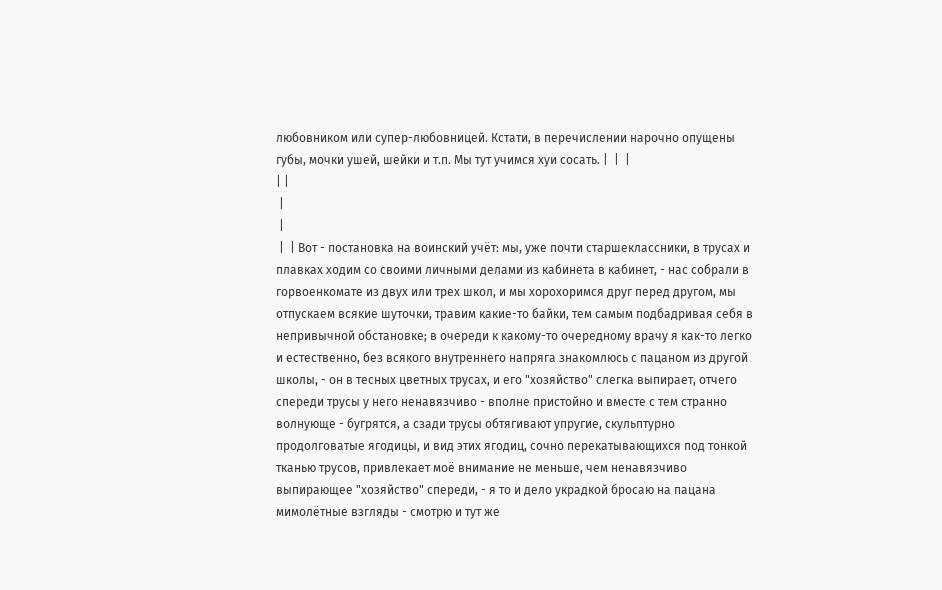любовником или супер-любовницей. Кстати, в перечислении нарочно опущены губы, мочки ушей, шейки и т.п. Мы тут учимся хуи сосать. |  |  |
| |
 |
 |
 |  | Вот - постановка на воинский учёт: мы, уже почти старшеклассники, в трусах и плавках ходим со своими личными делами из кабинета в кабинет, - нас собрали в горвоенкомате из двух или трех школ, и мы хорохоримся друг перед другом, мы отпускаем всякие шуточки, травим какие-то байки, тем самым подбадривая себя в непривычной обстановке; в очереди к какому-то очередному врачу я как-то легко и естественно, без всякого внутреннего напряга знакомлюсь с пацаном из другой школы, - он в тесных цветных трусах, и его "хозяйство" слегка выпирает, отчего спереди трусы у него ненавязчиво - вполне пристойно и вместе с тем странно волнующе - бугрятся, а сзади трусы обтягивают упругие, скульптурно продолговатые ягодицы, и вид этих ягодиц, сочно перекатывающихся под тонкой тканью трусов, привлекает моё внимание не меньше, чем ненавязчиво выпирающее "хозяйство" спереди, - я то и дело украдкой бросаю на пацана мимолётные взгляды - смотрю и тут же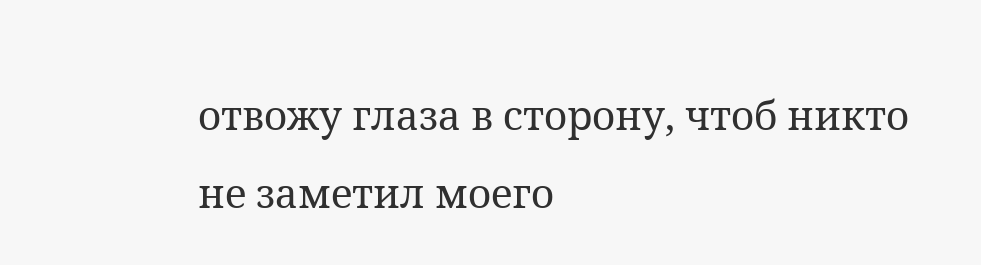отвожу глаза в сторону, чтоб никто не заметил моего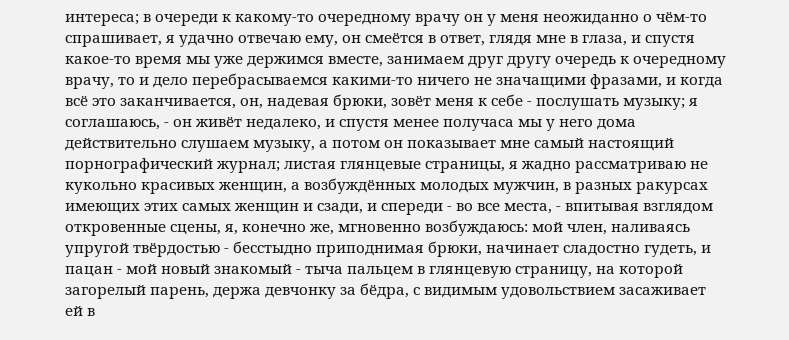интереса; в очереди к какому-то очередному врачу он у меня неожиданно о чём-то спрашивает, я удачно отвечаю ему, он смеётся в ответ, глядя мне в глаза, и спустя какое-то время мы уже держимся вместе, занимаем друг другу очередь к очередному врачу, то и дело перебрасываемся какими-то ничего не значащими фразами, и когда всё это заканчивается, он, надевая брюки, зовёт меня к себе - послушать музыку; я соглашаюсь, - он живёт недалеко, и спустя менее получаса мы у него дома действительно слушаем музыку, а потом он показывает мне самый настоящий порнографический журнал; листая глянцевые страницы, я жадно рассматриваю не кукольно красивых женщин, а возбуждённых молодых мужчин, в разных ракурсах имеющих этих самых женщин и сзади, и спереди - во все места, - впитывая взглядом откровенные сцены, я, конечно же, мгновенно возбуждаюсь: мой член, наливаясь упругой твёрдостью - бесстыдно приподнимая брюки, начинает сладостно гудеть, и пацан - мой новый знакомый - тыча пальцем в глянцевую страницу, на которой загорелый парень, держа девчонку за бёдра, с видимым удовольствием засаживает ей в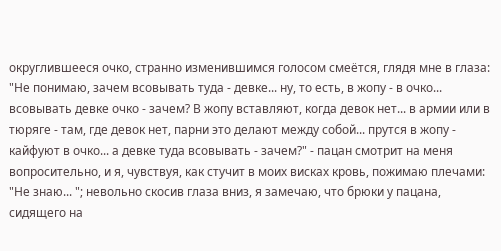округлившееся очко, странно изменившимся голосом смеётся, глядя мне в глаза: "Не понимаю, зачем всовывать туда - девке... ну, то есть, в жопу - в очко... всовывать девке очко - зачем? В жопу вставляют, когда девок нет... в армии или в тюряге - там, где девок нет, парни это делают между собой... прутся в жопу - кайфуют в очко... а девке туда всовывать - зачем?" - пацан смотрит на меня вопросительно, и я, чувствуя, как стучит в моих висках кровь, пожимаю плечами: "Не знаю... "; невольно скосив глаза вниз, я замечаю, что брюки у пацана, сидящего на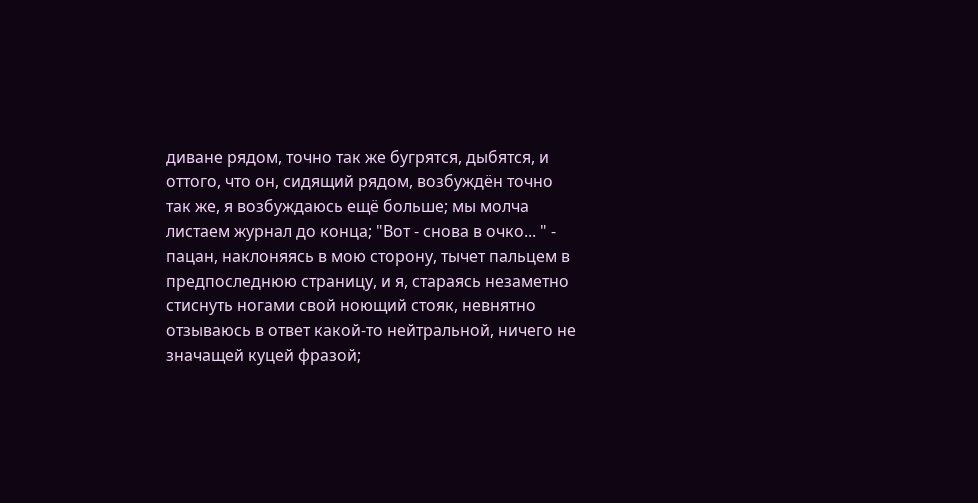диване рядом, точно так же бугрятся, дыбятся, и оттого, что он, сидящий рядом, возбуждён точно так же, я возбуждаюсь ещё больше; мы молча листаем журнал до конца; "Вот - снова в очко... " - пацан, наклоняясь в мою сторону, тычет пальцем в предпоследнюю страницу, и я, стараясь незаметно стиснуть ногами свой ноющий стояк, невнятно отзываюсь в ответ какой-то нейтральной, ничего не значащей куцей фразой;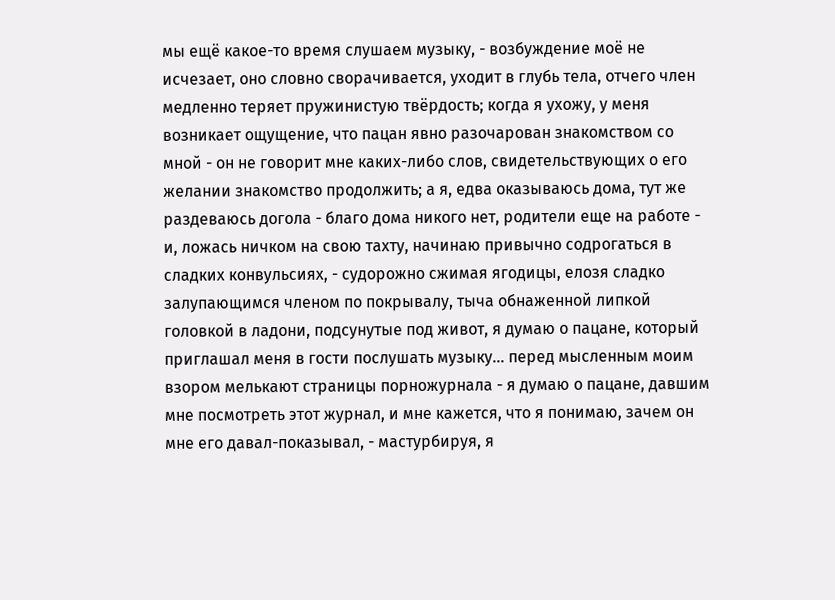мы ещё какое-то время слушаем музыку, - возбуждение моё не исчезает, оно словно сворачивается, уходит в глубь тела, отчего член медленно теряет пружинистую твёрдость; когда я ухожу, у меня возникает ощущение, что пацан явно разочарован знакомством со мной - он не говорит мне каких-либо слов, свидетельствующих о его желании знакомство продолжить; а я, едва оказываюсь дома, тут же раздеваюсь догола - благо дома никого нет, родители еще на работе - и, ложась ничком на свою тахту, начинаю привычно содрогаться в сладких конвульсиях, - судорожно сжимая ягодицы, елозя сладко залупающимся членом по покрывалу, тыча обнаженной липкой головкой в ладони, подсунутые под живот, я думаю о пацане, который приглашал меня в гости послушать музыку... перед мысленным моим взором мелькают страницы порножурнала - я думаю о пацане, давшим мне посмотреть этот журнал, и мне кажется, что я понимаю, зачем он мне его давал-показывал, - мастурбируя, я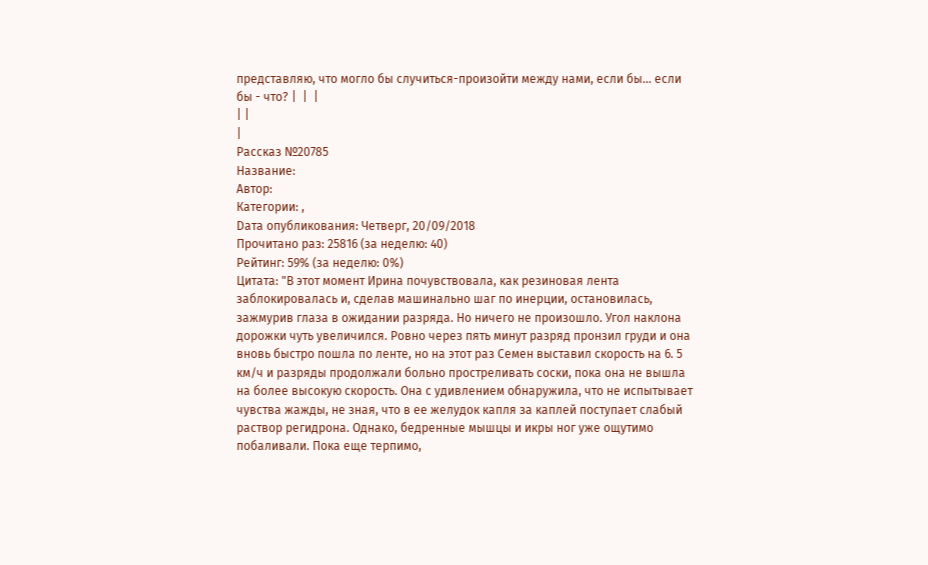представляю, что могло бы случиться-произойти между нами, если бы... если бы - что? |  |  |
| |
|
Рассказ №20785
Название:
Автор:
Категории: ,
Dата опубликования: Четверг, 20/09/2018
Прочитано раз: 25816 (за неделю: 40)
Рейтинг: 59% (за неделю: 0%)
Цитата: "В этот момент Ирина почувствовала, как резиновая лента заблокировалась и, сделав машинально шаг по инерции, остановилась, зажмурив глаза в ожидании разряда. Но ничего не произошло. Угол наклона дорожки чуть увеличился. Ровно через пять минут разряд пронзил груди и она вновь быстро пошла по ленте, но на этот раз Семен выставил скорость на 6. 5 км/ч и разряды продолжали больно простреливать соски, пока она не вышла на более высокую скорость. Она с удивлением обнаружила, что не испытывает чувства жажды, не зная, что в ее желудок капля за каплей поступает слабый раствор регидрона. Однако, бедренные мышцы и икры ног уже ощутимо побаливали. Пока еще терпимо,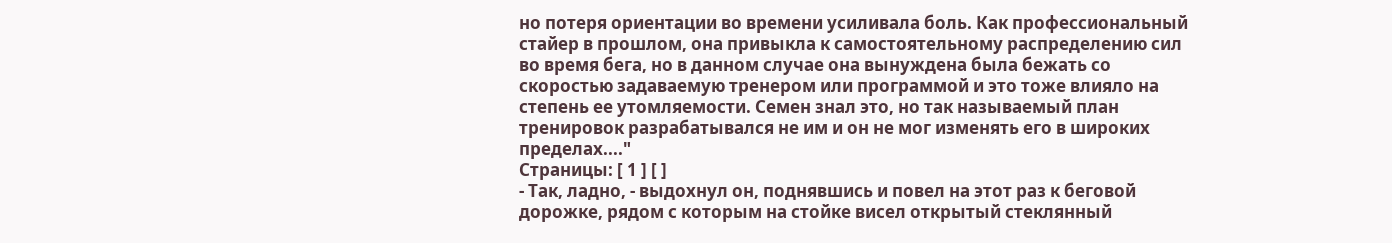но потеря ориентации во времени усиливала боль. Как профессиональный стайер в прошлом, она привыкла к самостоятельному распределению сил во время бега, но в данном случае она вынуждена была бежать со скоростью задаваемую тренером или программой и это тоже влияло на степень ее утомляемости. Семен знал это, но так называемый план тренировок разрабатывался не им и он не мог изменять его в широких пределах...."
Страницы: [ 1 ] [ ]
- Так, ладно, - выдохнул он, поднявшись и повел на этот раз к беговой дорожке, рядом с которым на стойке висел открытый стеклянный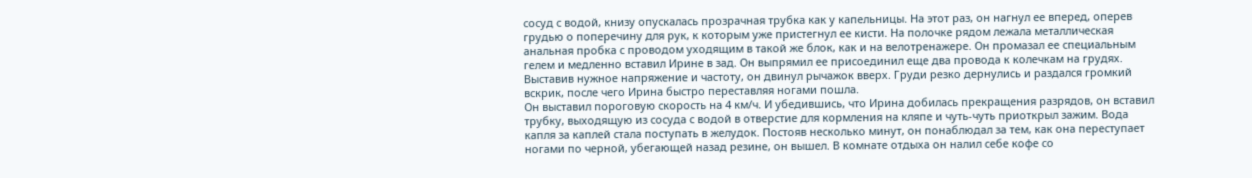сосуд с водой, книзу опускалась прозрачная трубка как у капельницы. На этот раз, он нагнул ее вперед, оперев грудью о поперечину для рук, к которым уже пристегнул ее кисти. На полочке рядом лежала металлическая анальная пробка с проводом уходящим в такой же блок, как и на велотренажере. Он промазал ее специальным гелем и медленно вставил Ирине в зад. Он выпрямил ее присоединил еще два провода к колечкам на грудях. Выставив нужное напряжение и частоту, он двинул рычажок вверх. Груди резко дернулись и раздался громкий вскрик, после чего Ирина быстро переставляя ногами пошла.
Он выставил пороговую скорость на 4 км/ч. И убедившись, что Ирина добилась прекращения разрядов, он вставил трубку, выходящую из сосуда с водой в отверстие для кормления на кляпе и чуть-чуть приоткрыл зажим. Вода капля за каплей стала поступать в желудок. Постояв несколько минут, он понаблюдал за тем, как она переступает ногами по черной, убегающей назад резине, он вышел. В комнате отдыха он налил себе кофе со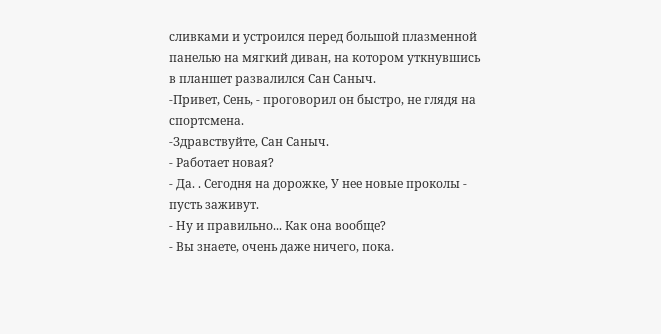сливками и устроился перед большой плазменной панелью на мягкий диван, на котором уткнувшись в планшет развалился Сан Саныч.
-Привет, Сень, - проговорил он быстро, не глядя на спортсмена.
-Здравствуйте, Сан Саныч.
- Работает новая?
- Да. . Сегодня на дорожке, У нее новые проколы - пусть заживут.
- Ну и правильно... Как она вообще?
- Вы знаете, очень даже ничего, пока.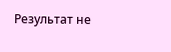Результат не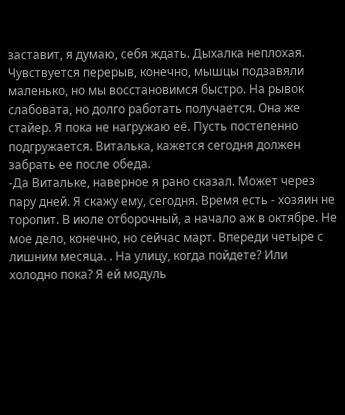заставит, я думаю, себя ждать. Дыхалка неплохая. Чувствуется перерыв, конечно, мышцы подзавяли маленько, но мы восстановимся быстро. На рывок слабовата, но долго работать получается. Она же стайер. Я пока не нагружаю её. Пусть постепенно подгружается. Виталька, кажется сегодня должен забрать ее после обеда.
-Да Витальке, наверное я рано сказал. Может через пару дней. Я скажу ему, сегодня. Время есть - хозяин не торопит. В июле отборочный, а начало аж в октябре. Не мое дело, конечно, но сейчас март. Впереди четыре с лишним месяца. . На улицу, когда пойдете? Или холодно пока? Я ей модуль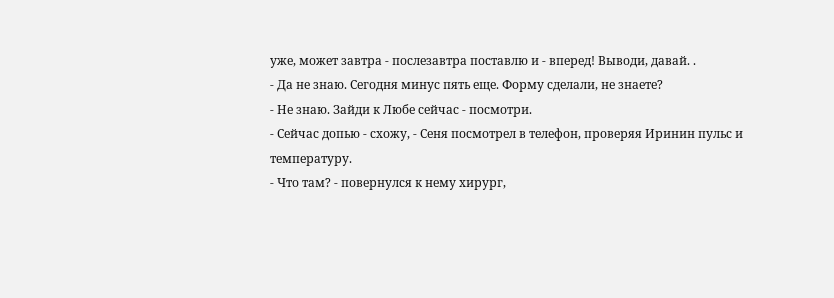уже, может завтра - послезавтра поставлю и - вперед! Выводи, давай. .
- Да не знаю. Сегодня минус пять еще. Форму сделали, не знаете?
- Не знаю. Зайди к Любе сейчас - посмотри.
- Сейчас допью - схожу, - Сеня посмотрел в телефон, проверяя Иринин пульс и температуру.
- Что там? - повернулся к нему хирург,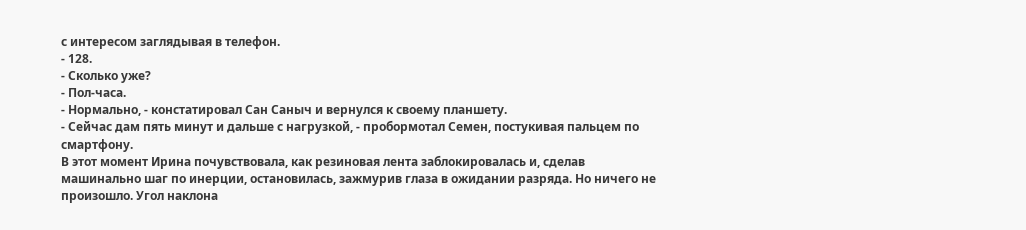с интересом заглядывая в телефон.
- 128.
- Сколько уже?
- Пол-часа.
- Нормально, - констатировал Сан Саныч и вернулся к своему планшету.
- Сейчас дам пять минут и дальше с нагрузкой, - пробормотал Семен, постукивая пальцем по смартфону.
В этот момент Ирина почувствовала, как резиновая лента заблокировалась и, сделав машинально шаг по инерции, остановилась, зажмурив глаза в ожидании разряда. Но ничего не произошло. Угол наклона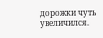дорожки чуть увеличился.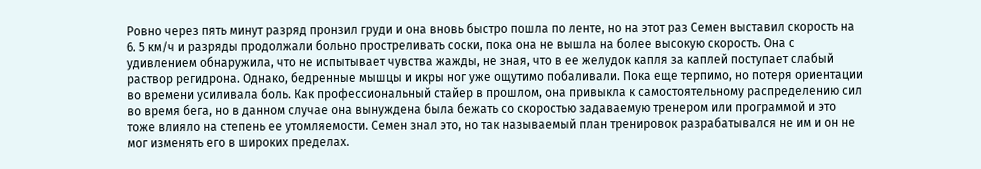Ровно через пять минут разряд пронзил груди и она вновь быстро пошла по ленте, но на этот раз Семен выставил скорость на 6. 5 км/ч и разряды продолжали больно простреливать соски, пока она не вышла на более высокую скорость. Она с удивлением обнаружила, что не испытывает чувства жажды, не зная, что в ее желудок капля за каплей поступает слабый раствор регидрона. Однако, бедренные мышцы и икры ног уже ощутимо побаливали. Пока еще терпимо, но потеря ориентации во времени усиливала боль. Как профессиональный стайер в прошлом, она привыкла к самостоятельному распределению сил во время бега, но в данном случае она вынуждена была бежать со скоростью задаваемую тренером или программой и это тоже влияло на степень ее утомляемости. Семен знал это, но так называемый план тренировок разрабатывался не им и он не мог изменять его в широких пределах.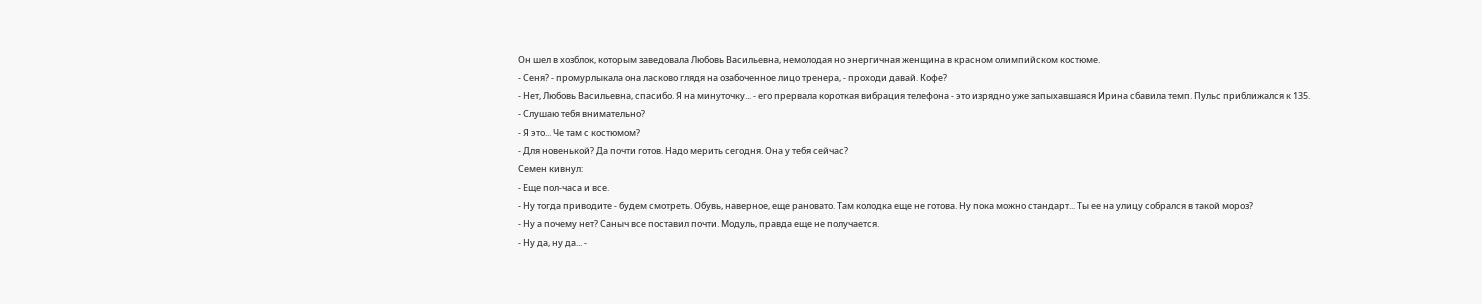Он шел в хозблок, которым заведовала Любовь Васильевна, немолодая но энергичная женщина в красном олимпийском костюме.
- Сеня? - промурлыкала она ласково глядя на озабоченное лицо тренера, - проходи давай. Кофе?
- Нет, Любовь Васильевна, спасибо. Я на минуточку... - его прервала короткая вибрация телефона - это изрядно уже запыхавшаяся Ирина сбавила темп. Пульс приближался к 135.
- Слушаю тебя внимательно?
- Я это... Че там с костюмом?
- Для новенькой? Да почти готов. Надо мерить сегодня. Она у тебя сейчас?
Семен кивнул:
- Еще пол-часа и все.
- Ну тогда приводите - будем смотреть. Обувь, наверное, еще рановато. Там колодка еще не готова. Ну пока можно стандарт... Ты ее на улицу собрался в такой мороз?
- Ну а почему нет? Саныч все поставил почти. Модуль, правда еще не получается.
- Ну да, ну да... -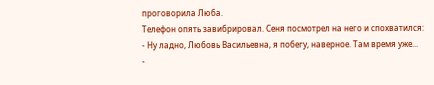проговорила Люба.
Телефон опять завибрировал. Сеня посмотрел на него и спохватился:
- Ну ладно, Любовь Васильевна, я побегу, наверное. Там время уже...
-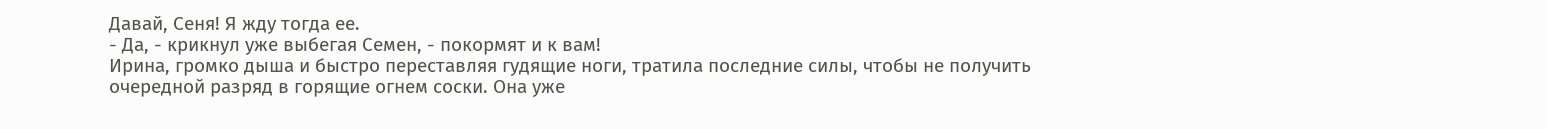Давай, Сеня! Я жду тогда ее.
- Да, - крикнул уже выбегая Семен, - покормят и к вам!
Ирина, громко дыша и быстро переставляя гудящие ноги, тратила последние силы, чтобы не получить очередной разряд в горящие огнем соски. Она уже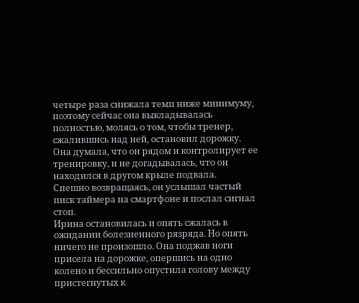четыре раза снижала темп ниже минимуму, поэтому сейчас она выкладывалась полностью, молясь о том, чтобы тренер, сжалившись над ней, остановил дорожку. Она думала, что он рядом и контролирует ее тренировку, и не догадывалась, что он находился в другом крыле подвала.
Спешно возвращаясь, он услышал частый писк таймера на смартфоне и послал сигнал стоп.
Ирина остановилась и опять сжалась в ожидании болезненного рязряда. Но опять ничего не произошло. Она поджав ноги присела на дорожке, опершись на одно колено и бессильно опустила голову между пристегнутых к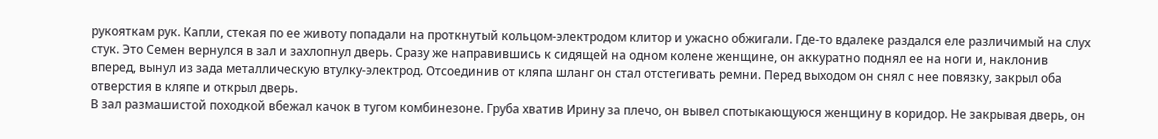рукояткам рук. Капли, стекая по ее животу попадали на проткнутый кольцом-электродом клитор и ужасно обжигали. Где-то вдалеке раздался еле различимый на слух стук. Это Семен вернулся в зал и захлопнул дверь. Сразу же направившись к сидящей на одном колене женщине, он аккуратно поднял ее на ноги и, наклонив вперед, вынул из зада металлическую втулку-электрод. Отсоединив от кляпа шланг он стал отстегивать ремни. Перед выходом он снял с нее повязку, закрыл оба отверстия в кляпе и открыл дверь.
В зал размашистой походкой вбежал качок в тугом комбинезоне. Груба хватив Ирину за плечо, он вывел спотыкающуюся женщину в коридор. Не закрывая дверь, он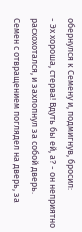обернулся к Семену и, подмигнув, бросил:
- Эх хороша, стерва! Вдуть бы ей, а? - он неприятно расхохотался, и захлопнул за собой дверь.
Семен с отвращением поглядел на дверь, за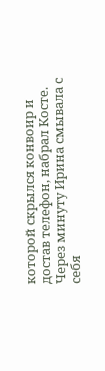которой скрылся конвоир и достав телефон, набрал Косте.
Через минуту Ирина смывала с себя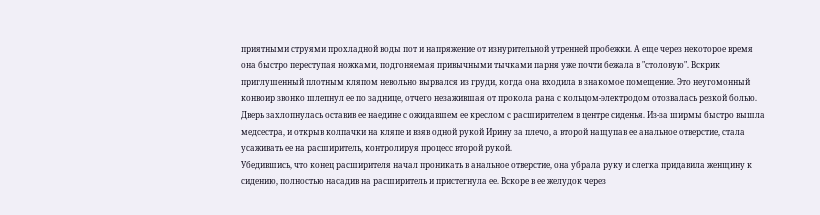приятными струями прохладной воды пот и напряжение от изнурительной утренней пробежки. А еще через некоторое время она быстро переступая ножками, подгоняемая привычными тычками парня уже почти бежала в "столовую". Вскрик приглушенный плотным кляпом невольно вырвался из груди, когда она входила в знакомое помещение. Это неугомонный конвоир звонко шлепнул ее по заднице, отчего незажившая от прокола рана с кольцом-электродом отозвалась резкой болью. Дверь захлопнулась оставив ее наедине с ожидавшем ее креслом с расширителем в центре сиденья. Из-за ширмы быстро вышла медсестра, и открыв колпачки на кляпе и взяв одной рукой Ирину за плечо, а второй нащупав ее анальное отверстие, стала усаживать ее на расширитель, контролируя процесс второй рукой.
Убедившись, что конец расширителя начал проникать в анальное отверстие, она убрала руку и слегка придавила женщину к сидению, полностью насадив на расширитель и пристегнула ее. Вскоре в ее желудок через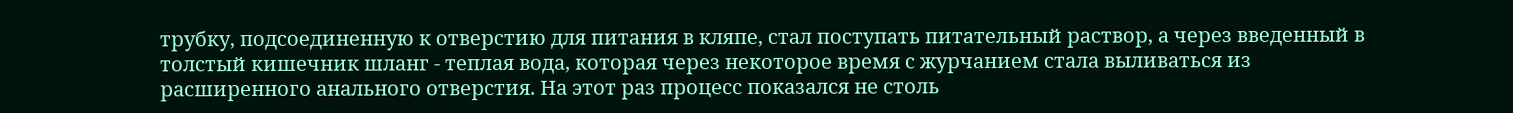трубку, подсоединенную к отверстию для питания в кляпе, стал поступать питательный раствор, а через введенный в толстый кишечник шланг - теплая вода, которая через некоторое время с журчанием стала выливаться из расширенного анального отверстия. На этот раз процесс показался не столь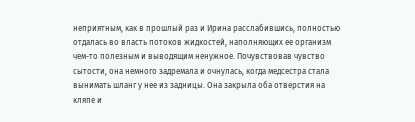неприятным, как в прошлый раз и Ирина расслабившись, полностью отдалась во власть потоков жидкостей, наполняющих ее организм чем-то полезным и выводящим ненужное. Почувствовав чувство сытости, она немного задремала и очнулась, когда медсестра стала вынимать шланг у нее из задницы. Она закрыла оба отверстия на кляпе и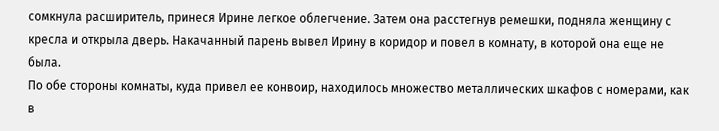сомкнула расширитель, принеся Ирине легкое облегчение. Затем она расстегнув ремешки, подняла женщину с кресла и открыла дверь. Накачанный парень вывел Ирину в коридор и повел в комнату, в которой она еще не была.
По обе стороны комнаты, куда привел ее конвоир, находилось множество металлических шкафов с номерами, как в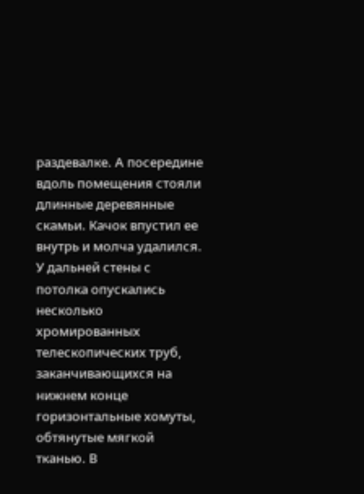раздевалке. А посередине вдоль помещения стояли длинные деревянные скамьи. Качок впустил ее внутрь и молча удалился. У дальней стены с потолка опускались несколько хромированных телескопических труб, заканчивающихся на нижнем конце горизонтальные хомуты, обтянутые мягкой тканью. В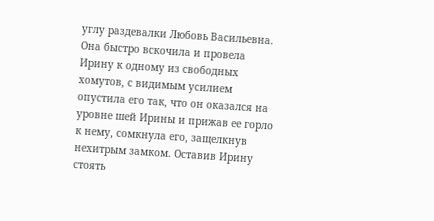углу раздевалки Любовь Васильевна. Она быстро вскочила и провела Ирину к одному из свободных хомутов, с видимым усилием опустила его так, что он оказался на уровне шей Ирины и прижав ее горло к нему, сомкнула его, защелкнув нехитрым замком. Оставив Ирину стоять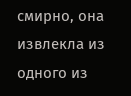смирно, она извлекла из одного из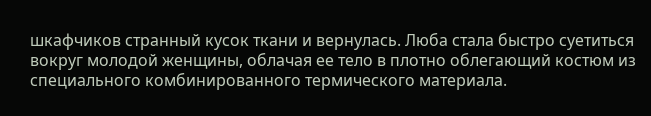шкафчиков странный кусок ткани и вернулась. Люба стала быстро суетиться вокруг молодой женщины, облачая ее тело в плотно облегающий костюм из специального комбинированного термического материала.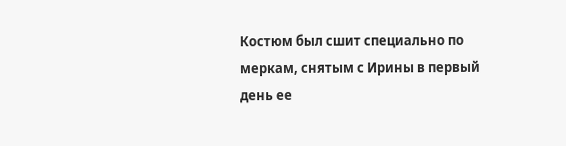Костюм был сшит специально по меркам, снятым с Ирины в первый день ее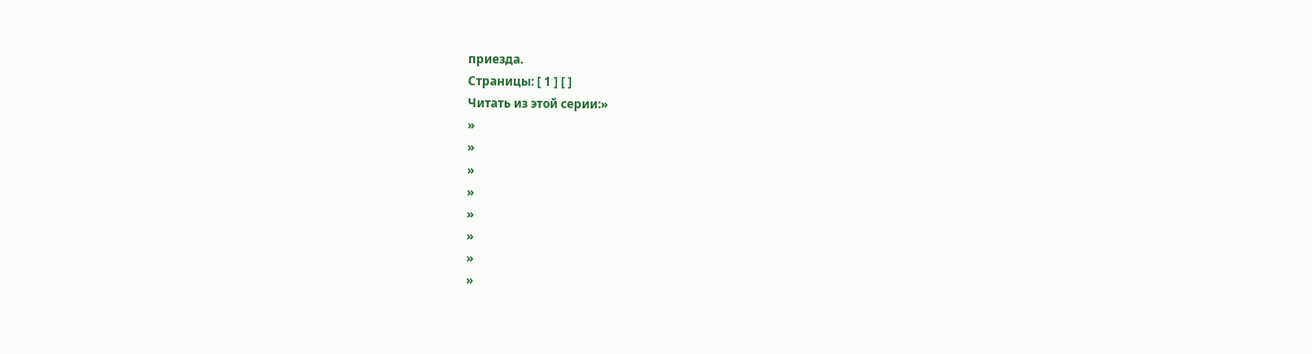приезда.
Страницы: [ 1 ] [ ]
Читать из этой серии:»
»
»
»
»
»
»
»
»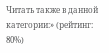Читать также в данной категории:» (рейтинг: 80%)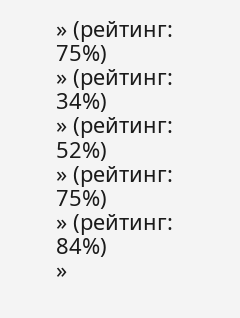» (рейтинг: 75%)
» (рейтинг: 34%)
» (рейтинг: 52%)
» (рейтинг: 75%)
» (рейтинг: 84%)
»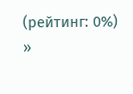(рейтинг: 0%)
»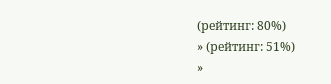(рейтинг: 80%)
» (рейтинг: 51%)
»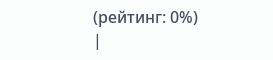(рейтинг: 0%)
|